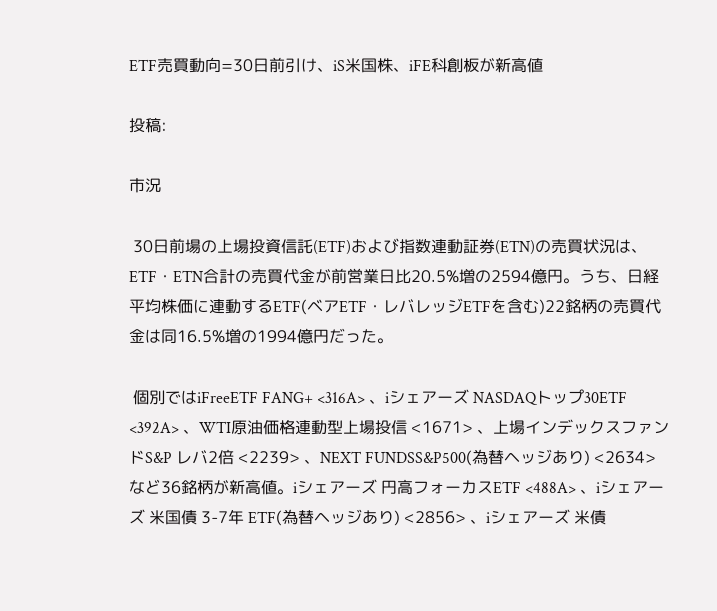ETF売買動向=30日前引け、iS米国株、iFE科創板が新高値

投稿:

市況

 30日前場の上場投資信託(ETF)および指数連動証券(ETN)の売買状況は、ETF・ETN合計の売買代金が前営業日比20.5%増の2594億円。うち、日経平均株価に連動するETF(ベアETF・レバレッジETFを含む)22銘柄の売買代金は同16.5%増の1994億円だった。

 個別ではiFreeETF FANG+ <316A> 、iシェアーズ NASDAQトップ30ETF <392A> 、WTI原油価格連動型上場投信 <1671> 、上場インデックスファンドS&P レバ2倍 <2239> 、NEXT FUNDSS&P500(為替ヘッジあり) <2634> など36銘柄が新高値。iシェアーズ 円高フォーカスETF <488A> 、iシェアーズ 米国債 3-7年 ETF(為替ヘッジあり) <2856> 、iシェアーズ 米債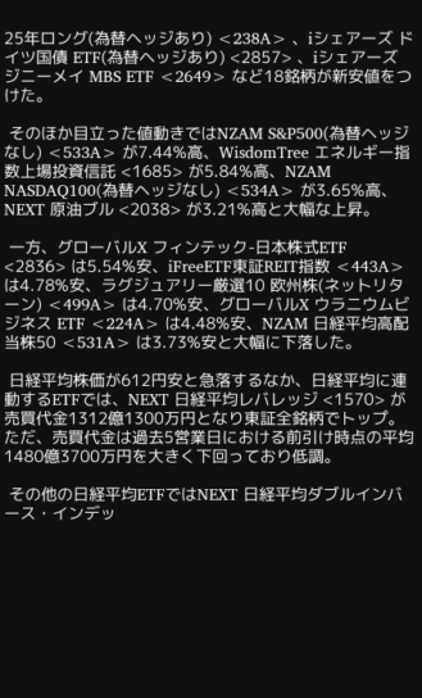25年ロング(為替ヘッジあり) <238A> 、iシェアーズ ドイツ国債 ETF(為替ヘッジあり) <2857> 、iシェアーズ ジニーメイ MBS ETF <2649> など18銘柄が新安値をつけた。

 そのほか目立った値動きではNZAM S&P500(為替ヘッジなし) <533A> が7.44%高、WisdomTree エネルギー指数上場投資信託 <1685> が5.84%高、NZAM NASDAQ100(為替ヘッジなし) <534A> が3.65%高、NEXT 原油ブル <2038> が3.21%高と大幅な上昇。

 一方、グローバルX フィンテック-日本株式ETF <2836> は5.54%安、iFreeETF東証REIT指数 <443A> は4.78%安、ラグジュアリー厳選10 欧州株(ネットリターン) <499A> は4.70%安、グローバルX ウラニウムビジネス ETF <224A> は4.48%安、NZAM 日経平均高配当株50 <531A> は3.73%安と大幅に下落した。

 日経平均株価が612円安と急落するなか、日経平均に連動するETFでは、NEXT 日経平均レバレッジ <1570> が売買代金1312億1300万円となり東証全銘柄でトップ。ただ、売買代金は過去5営業日における前引け時点の平均1480億3700万円を大きく下回っており低調。

 その他の日経平均ETFではNEXT 日経平均ダブルインバース・インデッ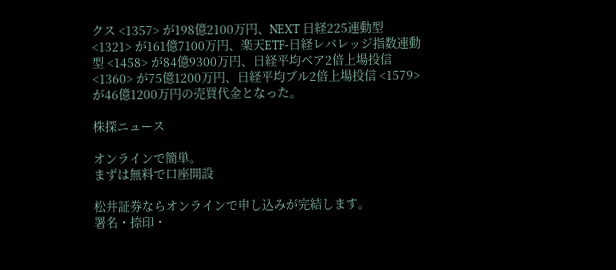クス <1357> が198億2100万円、NEXT 日経225連動型 <1321> が161億7100万円、楽天ETF-日経レバレッジ指数連動型 <1458> が84億9300万円、日経平均ベア2倍上場投信 <1360> が75億1200万円、日経平均ブル2倍上場投信 <1579> が46億1200万円の売買代金となった。

株探ニュース

オンラインで簡単。
まずは無料で口座開設

松井証券ならオンラインで申し込みが完結します。
署名・捺印・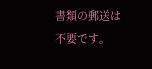書類の郵送は不要です。